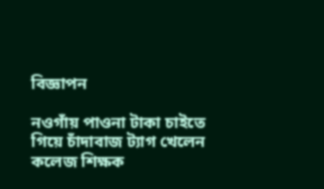বিজ্ঞাপন

নওগাঁয় পাওনা টাকা চাইতে গিয়ে চাঁদাবাজ ট্যাগ খেলেন কলেজ শিক্ষক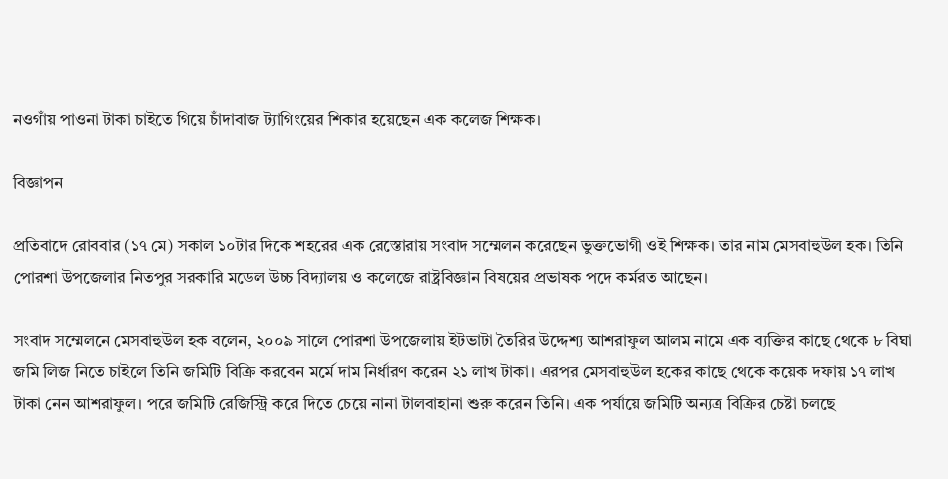নওগাঁয় পাওনা টাকা চাইতে গিয়ে চাঁদাবাজ ট্যাগিংয়ের শিকার হয়েছেন এক কলেজ শিক্ষক।

বিজ্ঞাপন

প্রতিবাদে রোববার (১৭ মে) সকাল ১০টার দিকে শহরের এক রেস্তোরায় সংবাদ সম্মেলন করেছেন ভুক্তভোগী ওই শিক্ষক। তার নাম মেসবাহুউল হক। তিনি পোরশা উপজেলার নিতপুর সরকারি মডেল উচ্চ বিদ্যালয় ও কলেজে রাষ্ট্রবিজ্ঞান বিষয়ের প্রভাষক পদে কর্মরত আছেন।

সংবাদ সম্মেলনে মেসবাহুউল হক বলেন, ২০০৯ সালে পোরশা উপজেলায় ইটভাটা তৈরির উদ্দেশ্য আশরাফুল আলম নামে এক ব্যক্তির কাছে থেকে ৮ বিঘা জমি লিজ নিতে চাইলে তিনি জমিটি বিক্রি করবেন মর্মে দাম নির্ধারণ করেন ২১ লাখ টাকা। এরপর মেসবাহুউল হকের কাছে থেকে কয়েক দফায় ১৭ লাখ টাকা নেন আশরাফুল। পরে জমিটি রেজিস্ট্রি করে দিতে চেয়ে নানা টালবাহানা শুরু করেন তিনি। এক পর্যায়ে জমিটি অন্যত্র বিক্রির চেষ্টা চলছে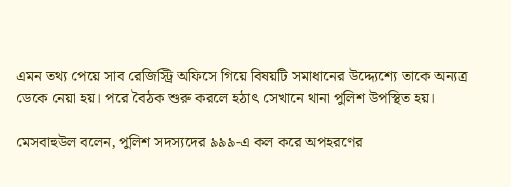এমন তথ্য পেয়ে সাব রেজিস্ট্রি অফিসে গিয়ে বিষয়টি সমাধানের উদ্দ্যেশ্যে তাকে অন্যত্র ডেকে নেয়া হয়। পরে বৈঠক শুরু করলে হঠাৎ সেখানে থানা পুলিশ উপস্থিত হয়।

মেসবাহুউল বলেন, পুলিশ সদস্যদের ৯৯৯-এ কল করে অপহরণের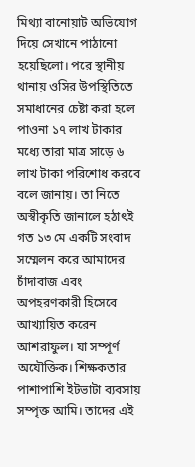মিথ্যা বানোয়াট অভিযোগ দিয়ে সেখানে পাঠানো হয়েছিলো। পরে স্থানীয় থানায় ওসির উপস্থিতিতে সমাধানের চেষ্টা করা হলে পাওনা ১৭ লাখ টাকার মধ্যে তারা মাত্র সাড়ে ৬ লাখ টাকা পরিশোধ করবে বলে জানায়। তা নিতে অস্বীকৃতি জানালে হঠাৎই গত ১৩ মে একটি সংবাদ সম্মেলন করে আমাদের চাঁদাবাজ এবং অপহরণকারী হিসেবে আখ্যায়িত করেন আশরাফুল। যা সম্পূর্ণ অযৌক্তিক। শিক্ষকতার পাশাপাশি ইটভাটা ব্যবসায় সম্পৃক্ত আমি। তাদের এই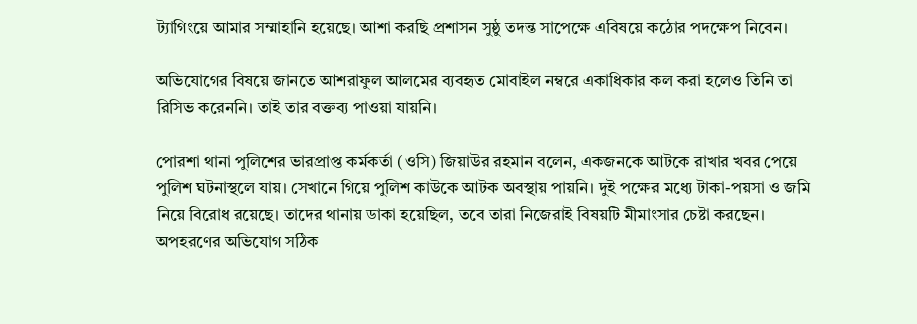ট্যাগিংয়ে আমার সম্মাহানি হয়েছে। আশা করছি প্রশাসন সুষ্ঠু তদন্ত সাপেক্ষে এবিষয়ে কঠোর পদক্ষেপ নিবেন।

অভিযোগের বিষয়ে জানতে আশরাফুল আলমের ব্যবহৃত মোবাইল নম্বরে একাধিকার কল করা হলেও তিনি তা রিসিভ করেননি। তাই তার বক্তব্য পাওয়া যায়নি।

পোরশা থানা পুলিশের ভারপ্রাপ্ত কর্মকর্তা (ওসি) জিয়াউর রহমান বলেন, একজনকে আটকে রাখার খবর পেয়ে পুলিশ ঘটনাস্থলে যায়। সেখানে গিয়ে পুলিশ কাউকে আটক অবস্থায় পায়নি। দুই পক্ষের মধ্যে টাকা-পয়সা ও জমি নিয়ে বিরোধ রয়েছে। তাদের থানায় ডাকা হয়েছিল, তবে তারা নিজেরাই বিষয়টি মীমাংসার চেষ্টা করছেন। অপহরণের অভিযোগ সঠিক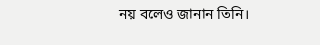নয় বলেও জানান তিনি।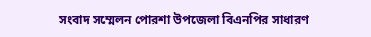সংবাদ সম্মেলন পোরশা উপজেলা বিএনপির সাধারণ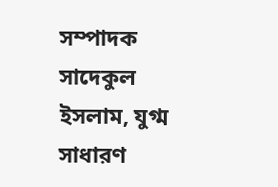সম্পাদক সাদেকুল ইসলাম, যুগ্ম সাধারণ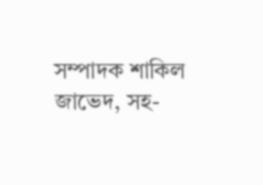সম্পাদক শাকিল জাভেদ, সহ-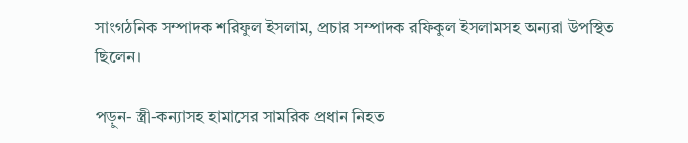সাংগঠনিক সম্পাদক শরিফুল ইসলাম, প্রচার সম্পাদক রফিকুল ইসলামসহ অন্যরা উপস্থিত ছিলেন।

পড়ুন- স্ত্রী-কন্যাসহ হামাসের সামরিক প্রধান নিহত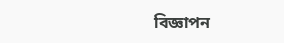বিজ্ঞাপন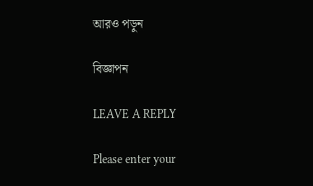আরও পড়ুন

বিজ্ঞাপন

LEAVE A REPLY

Please enter your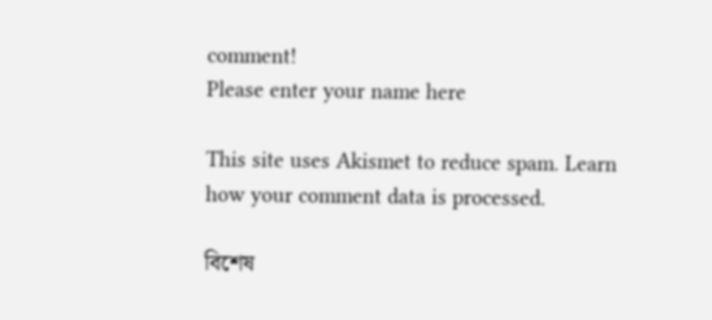comment!
Please enter your name here

This site uses Akismet to reduce spam. Learn how your comment data is processed.

বিশেষ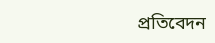প্রতিবেদন